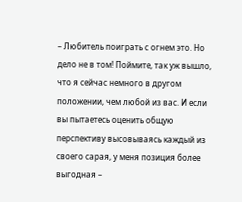– Любитель поиграть с огнем это. Но дело не в том! Поймите, так уж вышло, что я сейчас немного в другом положении, чем любой из вас. И если вы пытаетесь оценить общую перспективу высовываясь каждый из своего сарая, у меня позиция более выгодная –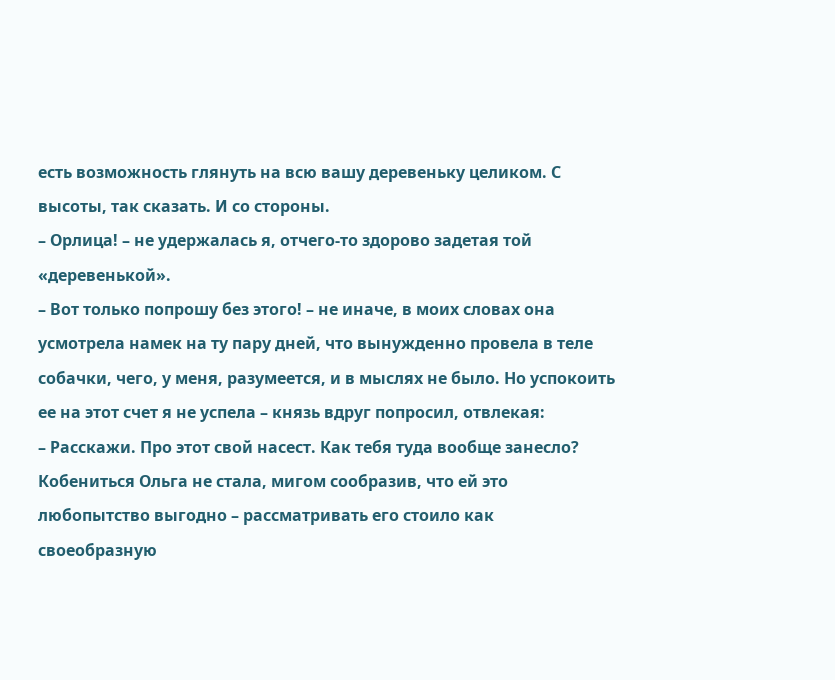есть возможность глянуть на всю вашу деревеньку целиком. С высоты, так сказать. И со стороны.
– Орлица! – не удержалась я, отчего-то здорово задетая той «деревенькой».
– Вот только попрошу без этого! – не иначе, в моих словах она усмотрела намек на ту пару дней, что вынужденно провела в теле собачки, чего, у меня, разумеется, и в мыслях не было. Но успокоить ее на этот счет я не успела – князь вдруг попросил, отвлекая:
– Расскажи. Про этот свой насест. Как тебя туда вообще занесло?
Кобениться Ольга не стала, мигом сообразив, что ей это любопытство выгодно – рассматривать его стоило как своеобразную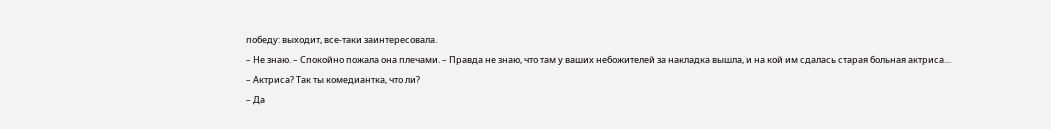победу: выходит, все-таки заинтересовала.
– Не знаю. – Спокойно пожала она плечами. – Правда не знаю, что там у ваших небожителей за накладка вышла, и на кой им сдалась старая больная актриса…
– Актриса? Так ты комедиантка, что ли?
– Да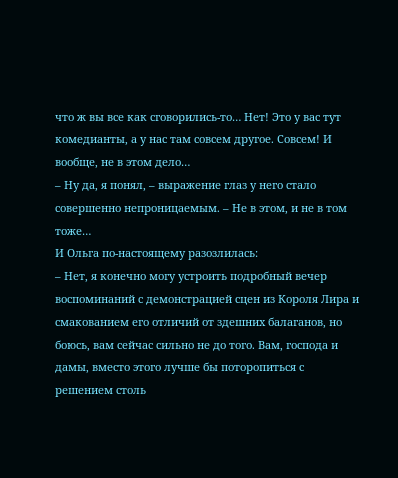что ж вы все как сговорились-то… Нет! Это у вас тут комедианты, а у нас там совсем другое. Совсем! И вообще, не в этом дело…
– Ну да, я понял, – выражение глаз у него стало совершенно непроницаемым. – Не в этом, и не в том тоже…
И Ольга по-настоящему разозлилась:
– Нет, я конечно могу устроить подробный вечер воспоминаний с демонстрацией сцен из Короля Лира и смакованием его отличий от здешних балаганов, но боюсь, вам сейчас сильно не до того. Вам, господа и дамы, вместо этого лучше бы поторопиться с решением столь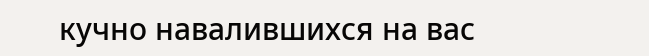кучно навалившихся на вас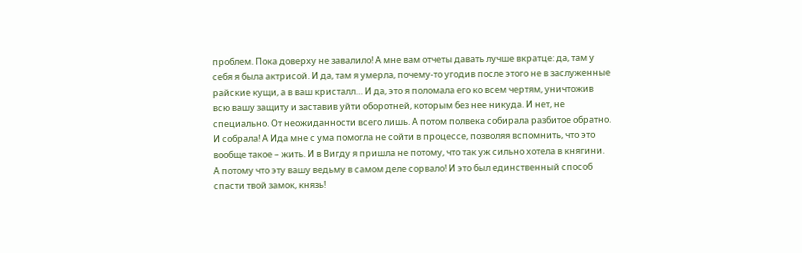проблем. Пока доверху не завалило! А мне вам отчеты давать лучше вкратце: да, там у себя я была актрисой. И да, там я умерла, почему-то угодив после этого не в заслуженные райские кущи, а в ваш кристалл… И да, это я поломала его ко всем чертям, уничтожив всю вашу защиту и заставив уйти оборотней, которым без нее никуда. И нет, не специально. От неожиданности всего лишь. А потом полвека собирала разбитое обратно. И собрала! А Ида мне с ума помогла не сойти в процессе, позволяя вспомнить, что это вообще такое – жить. И в Вигду я пришла не потому, что так уж сильно хотела в княгини. А потому что эту вашу ведьму в самом деле сорвало! И это был единственный способ спасти твой замок, князь!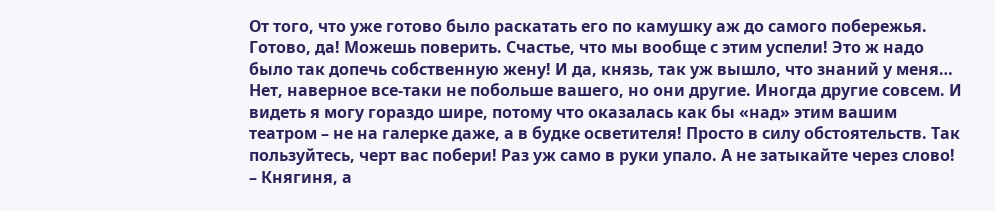От того, что уже готово было раскатать его по камушку аж до самого побережья. Готово, да! Можешь поверить. Счастье, что мы вообще с этим успели! Это ж надо было так допечь собственную жену! И да, князь, так уж вышло, что знаний у меня… Нет, наверное все-таки не побольше вашего, но они другие. Иногда другие совсем. И видеть я могу гораздо шире, потому что оказалась как бы «над» этим вашим театром – не на галерке даже, а в будке осветителя! Просто в силу обстоятельств. Так пользуйтесь, черт вас побери! Раз уж само в руки упало. А не затыкайте через слово!
– Княгиня, а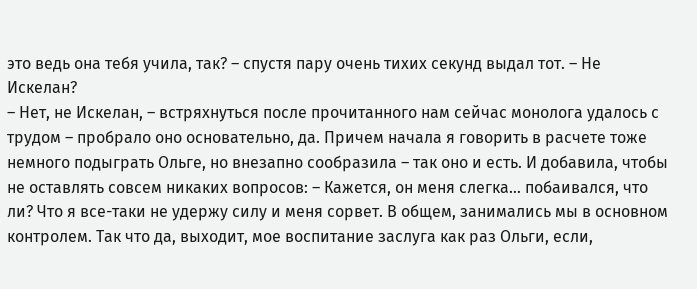это ведь она тебя учила, так? – спустя пару очень тихих секунд выдал тот. – Не Искелан?
– Нет, не Искелан, – встряхнуться после прочитанного нам сейчас монолога удалось с трудом – пробрало оно основательно, да. Причем начала я говорить в расчете тоже немного подыграть Ольге, но внезапно сообразила – так оно и есть. И добавила, чтобы не оставлять совсем никаких вопросов: – Кажется, он меня слегка… побаивался, что ли? Что я все-таки не удержу силу и меня сорвет. В общем, занимались мы в основном контролем. Так что да, выходит, мое воспитание заслуга как раз Ольги, если,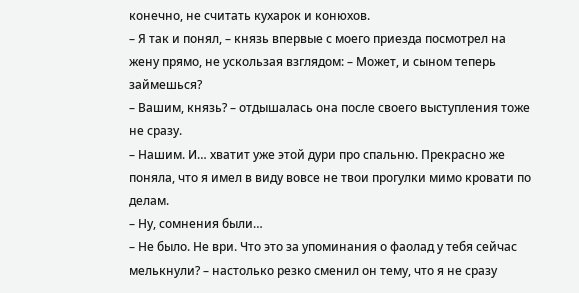конечно, не считать кухарок и конюхов.
– Я так и понял, – князь впервые с моего приезда посмотрел на жену прямо, не ускользая взглядом: – Может, и сыном теперь займешься?
– Вашим, князь? – отдышалась она после своего выступления тоже не сразу.
– Нашим. И… хватит уже этой дури про спальню. Прекрасно же поняла, что я имел в виду вовсе не твои прогулки мимо кровати по делам.
– Ну, сомнения были…
– Не было. Не ври. Что это за упоминания о фаолад у тебя сейчас мелькнули? – настолько резко сменил он тему, что я не сразу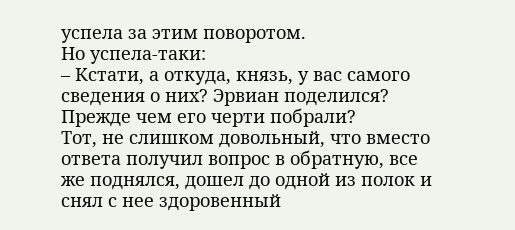успела за этим поворотом.
Но успела-таки:
– Кстати, а откуда, князь, у вас самого сведения о них? Эрвиан поделился? Прежде чем его черти побрали?
Тот, не слишком довольный, что вместо ответа получил вопрос в обратную, все же поднялся, дошел до одной из полок и снял с нее здоровенный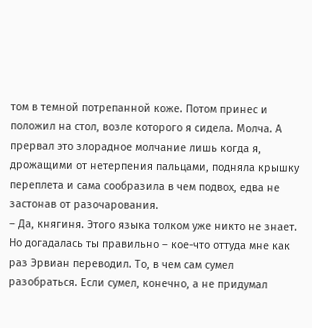том в темной потрепанной коже. Потом принес и положил на стол, возле которого я сидела. Молча. А прервал это злорадное молчание лишь когда я, дрожащими от нетерпения пальцами, подняла крышку переплета и сама сообразила в чем подвох, едва не застонав от разочарования.
– Да, княгиня. Этого языка толком уже никто не знает. Но догадалась ты правильно – кое-что оттуда мне как раз Эрвиан переводил. То, в чем сам сумел разобраться. Если сумел, конечно, а не придумал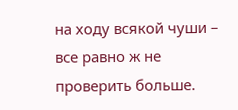на ходу всякой чуши – все равно ж не проверить больше.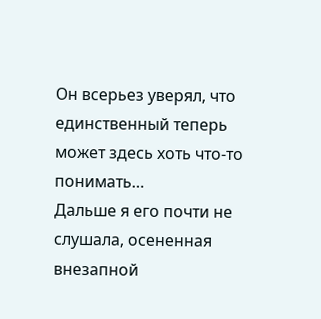Он всерьез уверял, что единственный теперь может здесь хоть что-то понимать…
Дальше я его почти не слушала, осененная внезапной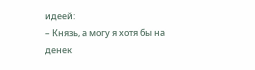идеей:
– Князь, а могу я хотя бы на денек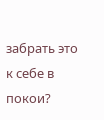забрать это к себе в покои?